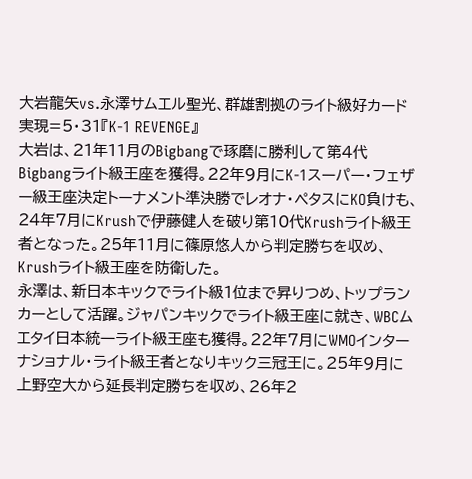大岩龍矢vs.永澤サムエル聖光、群雄割拠のライト級好カード実現=5・31『K-1 REVENGE』
大岩は、21年11月のBigbangで琢磨に勝利して第4代Bigbangライト級王座を獲得。22年9月にK-1スーパー・フェザー級王座決定トーナメント準決勝でレオナ・ペタスにKO負けも、24年7月にKrushで伊藤健人を破り第10代Krushライト級王者となった。25年11月に篠原悠人から判定勝ちを収め、Krushライト級王座を防衛した。
永澤は、新日本キックでライト級1位まで昇りつめ、トップランカーとして活躍。ジャパンキックでライト級王座に就き、WBCムエタイ日本統一ライト級王座も獲得。22年7月にWMOインターナショナル・ライト級王者となりキック三冠王に。25年9月に上野空大から延長判定勝ちを収め、26年2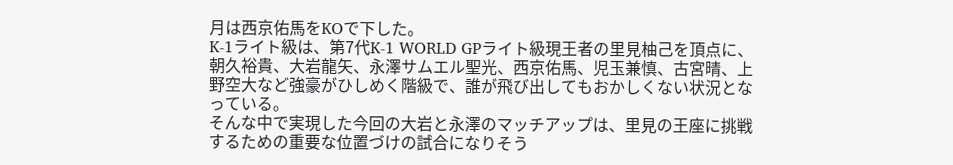月は西京佑馬をKOで下した。
K-1ライト級は、第7代K-1 WORLD GPライト級現王者の里見柚己を頂点に、朝久裕貴、大岩龍矢、永澤サムエル聖光、西京佑馬、児玉兼慎、古宮晴、上野空大など強豪がひしめく階級で、誰が飛び出してもおかしくない状況となっている。
そんな中で実現した今回の大岩と永澤のマッチアップは、里見の王座に挑戦するための重要な位置づけの試合になりそう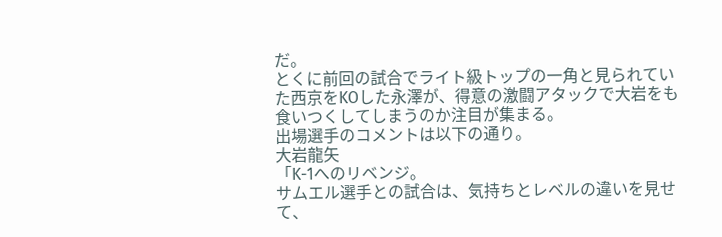だ。
とくに前回の試合でライト級トップの一角と見られていた西京をKOした永澤が、得意の激闘アタックで大岩をも食いつくしてしまうのか注目が集まる。
出場選手のコメントは以下の通り。
大岩龍矢
「K-1へのリベンジ。
サムエル選手との試合は、気持ちとレベルの違いを見せて、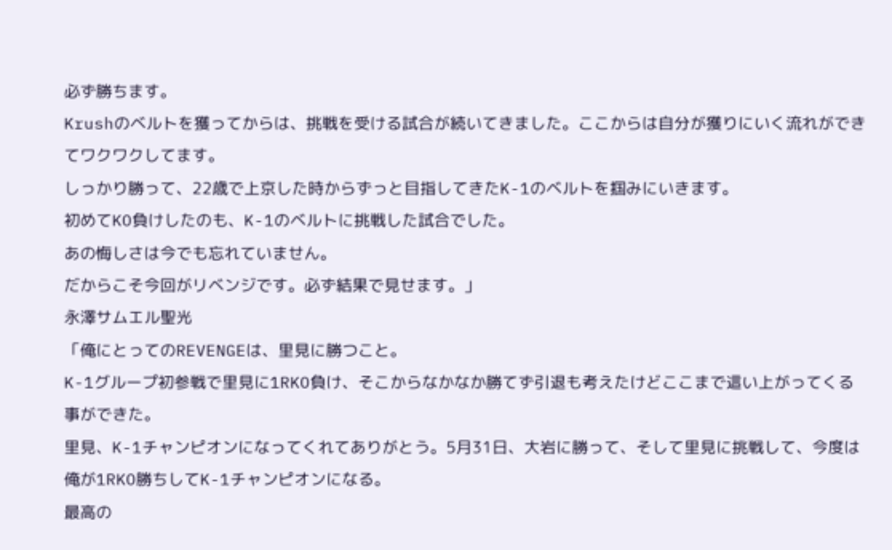必ず勝ちます。
Krushのベルトを獲ってからは、挑戦を受ける試合が続いてきました。ここからは自分が獲りにいく流れができてワクワクしてます。
しっかり勝って、22歳で上京した時からずっと目指してきたK-1のベルトを掴みにいきます。
初めてKO負けしたのも、K-1のベルトに挑戦した試合でした。
あの悔しさは今でも忘れていません。
だからこそ今回がリベンジです。必ず結果で見せます。」
永澤サムエル聖光
「俺にとってのREVENGEは、里見に勝つこと。
K-1グループ初参戦で里見に1RKO負け、そこからなかなか勝てず引退も考えたけどここまで這い上がってくる事ができた。
里見、K-1チャンピオンになってくれてありがとう。5月31日、大岩に勝って、そして里見に挑戦して、今度は俺が1RKO勝ちしてK-1チャンピオンになる。
最高の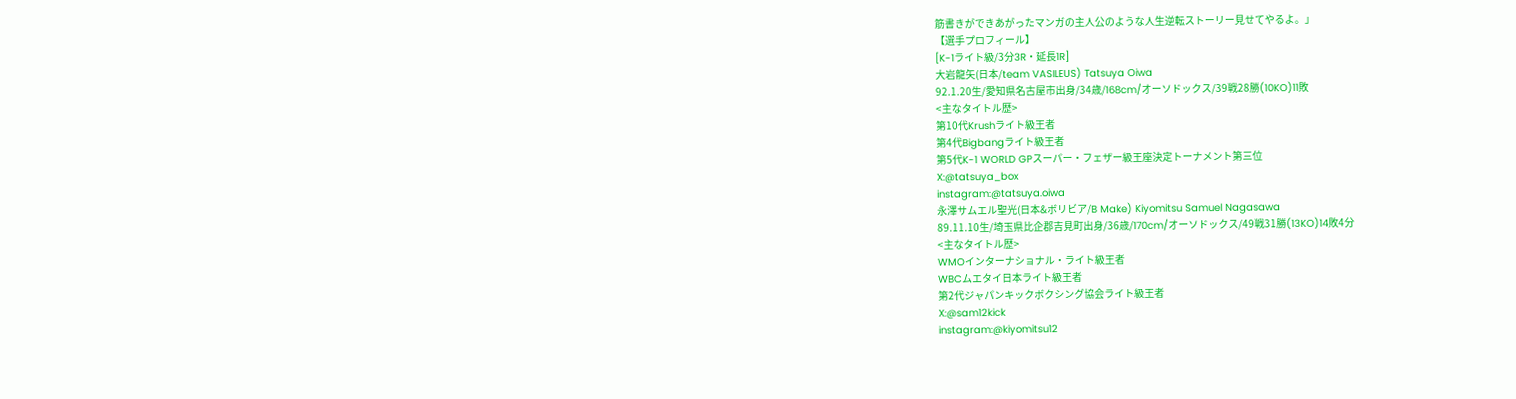筋書きができあがったマンガの主人公のような人生逆転ストーリー見せてやるよ。」
【選手プロフィール】
[K-1ライト級/3分3R・延長1R]
大岩龍矢(日本/team VASILEUS) Tatsuya Oiwa
92.1.20生/愛知県名古屋市出身/34歳/168cm/オーソドックス/39戦28勝(10KO)11敗
<主なタイトル歴>
第10代Krushライト級王者
第4代Bigbangライト級王者
第5代K-1 WORLD GPスーパー・フェザー級王座決定トーナメント第三位
X:@tatsuya_box
instagram:@tatsuya.oiwa
永澤サムエル聖光(日本&ボリビア/B Make) Kiyomitsu Samuel Nagasawa
89.11.10生/埼玉県比企郡吉見町出身/36歳/170cm/オーソドックス/49戦31勝(13KO)14敗4分
<主なタイトル歴>
WMOインターナショナル・ライト級王者
WBCムエタイ日本ライト級王者
第2代ジャパンキックボクシング協会ライト級王者
X:@sam12kick
instagram:@kiyomitsu12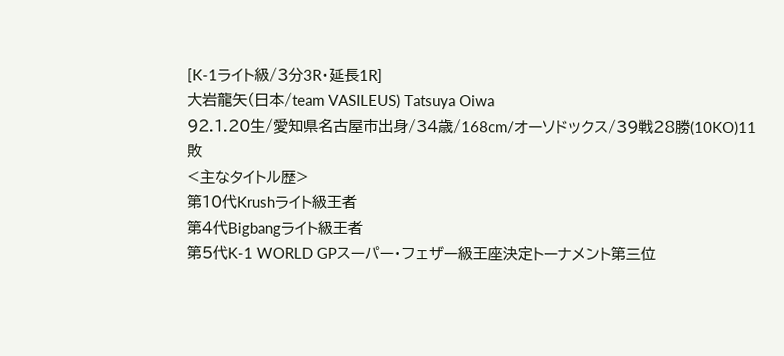[K-1ライト級/3分3R・延長1R]
大岩龍矢(日本/team VASILEUS) Tatsuya Oiwa
92.1.20生/愛知県名古屋市出身/34歳/168cm/オーソドックス/39戦28勝(10KO)11敗
<主なタイトル歴>
第10代Krushライト級王者
第4代Bigbangライト級王者
第5代K-1 WORLD GPスーパー・フェザー級王座決定トーナメント第三位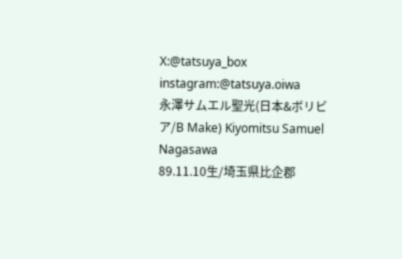X:@tatsuya_box
instagram:@tatsuya.oiwa
永澤サムエル聖光(日本&ボリビア/B Make) Kiyomitsu Samuel Nagasawa
89.11.10生/埼玉県比企郡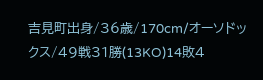吉見町出身/36歳/170cm/オーソドックス/49戦31勝(13KO)14敗4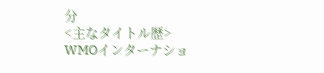分
<主なタイトル歴>
WMOインターナショ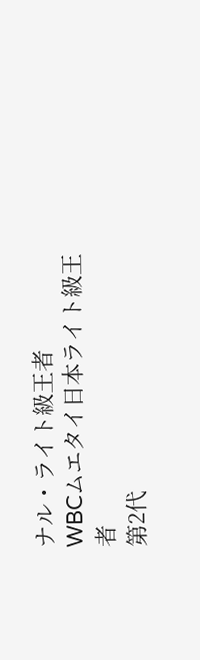ナル・ライト級王者
WBCムエタイ日本ライト級王者
第2代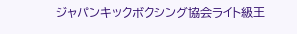ジャパンキックボクシング協会ライト級王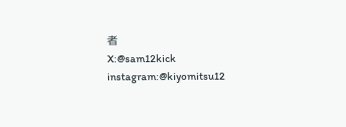者
X:@sam12kick
instagram:@kiyomitsu12